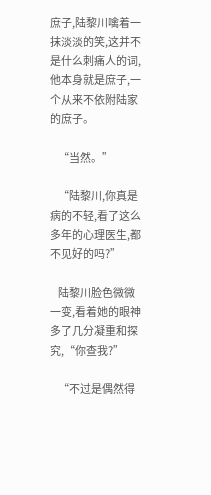庶子,陆黎川噙着一抹淡淡的笑,这并不是什么刺痛人的词,他本身就是庶子,一个从来不依附陆家的庶子。

    “当然。”

    “陆黎川,你真是病的不轻,看了这么多年的心理医生,都不见好的吗?”

    陆黎川脸色微微一变,看着她的眼神多了几分凝重和探究,“你查我?”

    “不过是偶然得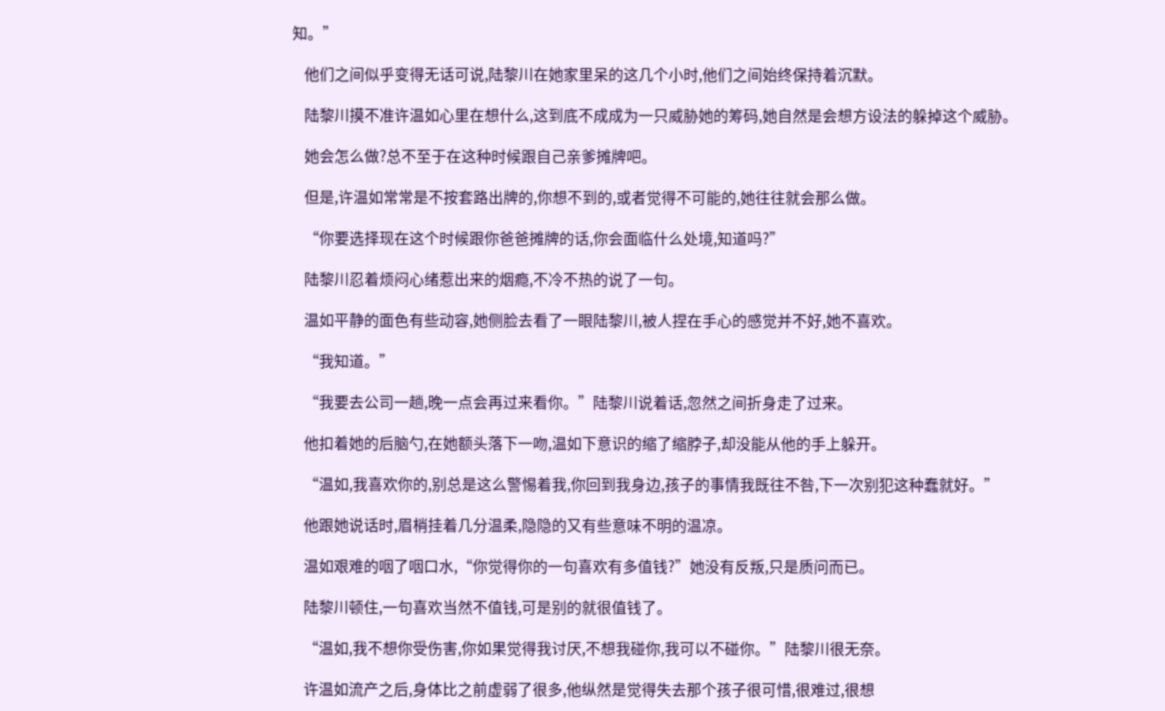知。”

    他们之间似乎变得无话可说,陆黎川在她家里呆的这几个小时,他们之间始终保持着沉默。

    陆黎川摸不准许温如心里在想什么,这到底不成成为一只威胁她的筹码,她自然是会想方设法的躲掉这个威胁。

    她会怎么做?总不至于在这种时候跟自己亲爹摊牌吧。

    但是,许温如常常是不按套路出牌的,你想不到的,或者觉得不可能的,她往往就会那么做。

    “你要选择现在这个时候跟你爸爸摊牌的话,你会面临什么处境,知道吗?”

    陆黎川忍着烦闷心绪惹出来的烟瘾,不冷不热的说了一句。

    温如平静的面色有些动容,她侧脸去看了一眼陆黎川,被人捏在手心的感觉并不好,她不喜欢。

    “我知道。”

    “我要去公司一趟,晚一点会再过来看你。”陆黎川说着话,忽然之间折身走了过来。

    他扣着她的后脑勺,在她额头落下一吻,温如下意识的缩了缩脖子,却没能从他的手上躲开。

    “温如,我喜欢你的,别总是这么警惕着我,你回到我身边,孩子的事情我既往不咎,下一次别犯这种蠢就好。”

    他跟她说话时,眉梢挂着几分温柔,隐隐的又有些意味不明的温凉。

    温如艰难的咽了咽口水,“你觉得你的一句喜欢有多值钱?”她没有反叛,只是质问而已。

    陆黎川顿住,一句喜欢当然不值钱,可是别的就很值钱了。

    “温如,我不想你受伤害,你如果觉得我讨厌,不想我碰你,我可以不碰你。”陆黎川很无奈。

    许温如流产之后,身体比之前虚弱了很多,他纵然是觉得失去那个孩子很可惜,很难过,很想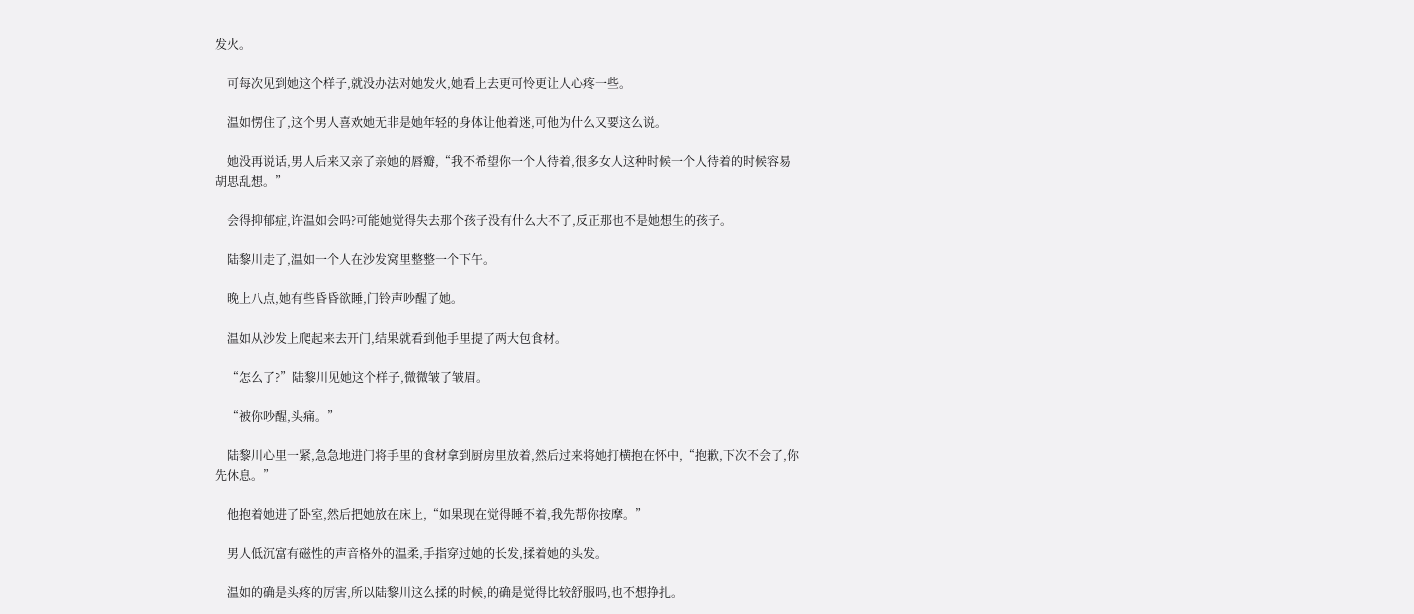发火。

    可每次见到她这个样子,就没办法对她发火,她看上去更可怜更让人心疼一些。

    温如愣住了,这个男人喜欢她无非是她年轻的身体让他着迷,可他为什么又要这么说。

    她没再说话,男人后来又亲了亲她的唇瓣,“我不希望你一个人待着,很多女人这种时候一个人待着的时候容易胡思乱想。”

    会得抑郁症,许温如会吗?可能她觉得失去那个孩子没有什么大不了,反正那也不是她想生的孩子。

    陆黎川走了,温如一个人在沙发窝里整整一个下午。

    晚上八点,她有些昏昏欲睡,门铃声吵醒了她。

    温如从沙发上爬起来去开门,结果就看到他手里提了两大包食材。

    “怎么了?”陆黎川见她这个样子,微微皱了皱眉。

    “被你吵醒,头痛。”

    陆黎川心里一紧,急急地进门将手里的食材拿到厨房里放着,然后过来将她打横抱在怀中,“抱歉,下次不会了,你先休息。”

    他抱着她进了卧室,然后把她放在床上,“如果现在觉得睡不着,我先帮你按摩。”

    男人低沉富有磁性的声音格外的温柔,手指穿过她的长发,揉着她的头发。

    温如的确是头疼的厉害,所以陆黎川这么揉的时候,的确是觉得比较舒服吗,也不想挣扎。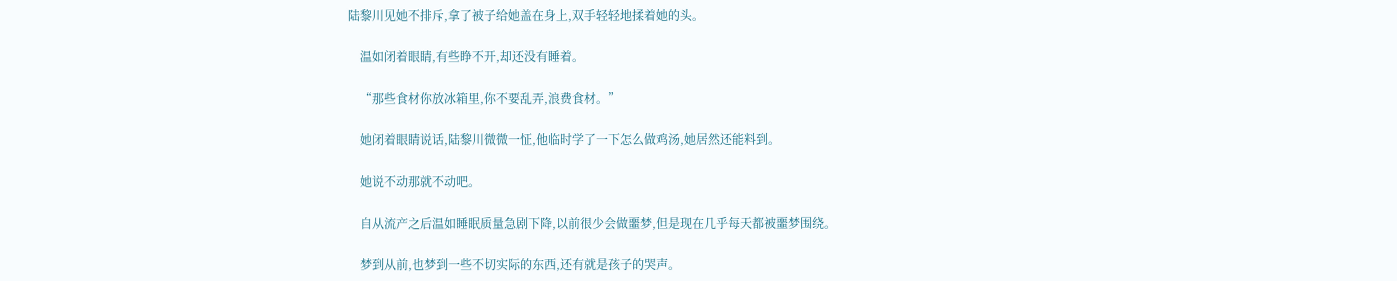陆黎川见她不排斥,拿了被子给她盖在身上,双手轻轻地揉着她的头。

    温如闭着眼睛,有些睁不开,却还没有睡着。

    “那些食材你放冰箱里,你不要乱弄,浪费食材。”

    她闭着眼睛说话,陆黎川微微一怔,他临时学了一下怎么做鸡汤,她居然还能料到。

    她说不动那就不动吧。

    自从流产之后温如睡眠质量急剧下降,以前很少会做噩梦,但是现在几乎每天都被噩梦围绕。

    梦到从前,也梦到一些不切实际的东西,还有就是孩子的哭声。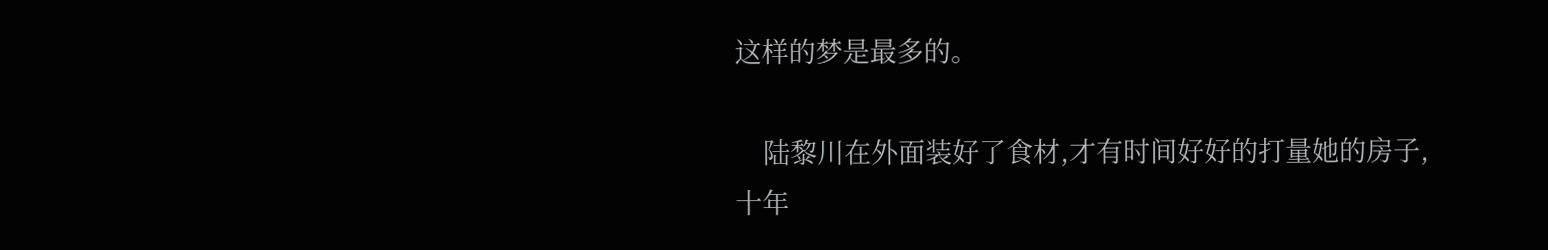这样的梦是最多的。

    陆黎川在外面装好了食材,才有时间好好的打量她的房子,十年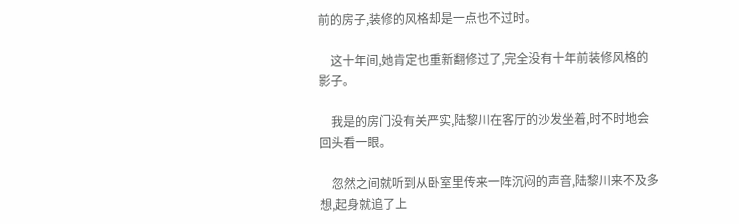前的房子,装修的风格却是一点也不过时。

    这十年间,她肯定也重新翻修过了,完全没有十年前装修风格的影子。

    我是的房门没有关严实,陆黎川在客厅的沙发坐着,时不时地会回头看一眼。

    忽然之间就听到从卧室里传来一阵沉闷的声音,陆黎川来不及多想,起身就追了上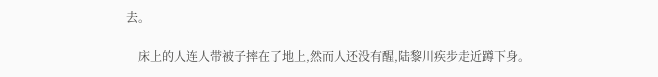去。

    床上的人连人带被子摔在了地上,然而人还没有醒,陆黎川疾步走近蹲下身。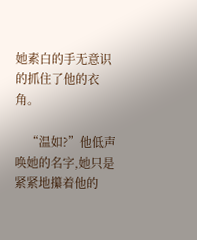她素白的手无意识的抓住了他的衣角。

    “温如?”他低声唤她的名字,她只是紧紧地攥着他的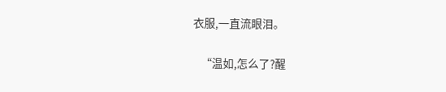衣服,一直流眼泪。

    “温如,怎么了?醒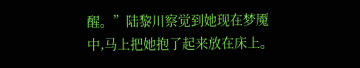醒。”陆黎川察觉到她现在梦魇中,马上把她抱了起来放在床上。